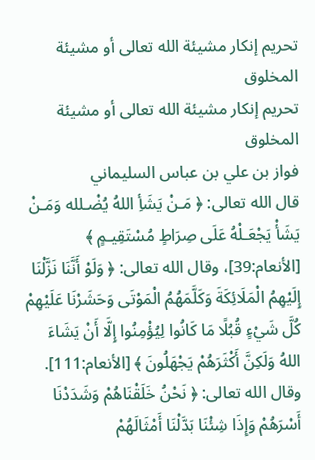تحريم إنكار مشيئة الله تعالى أو مشيئة المخلوق
تحريم إنكار مشيئة الله تعالى أو مشيئة المخلوق
فواز بن علي بن عباس السليماني
قال الله تعالى: ﴿ مَـنْ يَشَأِ اللهُ يُضْـلله وَمَـنْ يَشَأْ يَجْعَـلْهُ عَلَى صِرَاطٍ مُسْتَقِيـمٍ ﴾ [الأنعام:39]، وقال الله تعالى: ﴿ وَلَوْ أَنَّنَا نَزَّلْنَا إِلَيْهِمُ الْمَلَائِكَةَ وَكَلَّمَهُمُ الْمَوْتَى وَحَشَرْنَا عَلَيْهِمْ كُلَّ شَيْءٍ قُبُلًا مَا كَانُوا لِيُؤْمِنُوا إِلَّا أَنْ يَشَاءَ اللهُ وَلَكِنَّ أَكْثَرَهُمْ يَجْهَلُونَ ﴾ [الأنعام:111].
وقال الله تعالى: ﴿ نَحْنُ خَلَقْنَاهُمْ وَشَدَدْنَا أَسْرَهُمْ وَإِذَا شِئْنَا بَدَّلْنَا أَمْثَالَهُمْ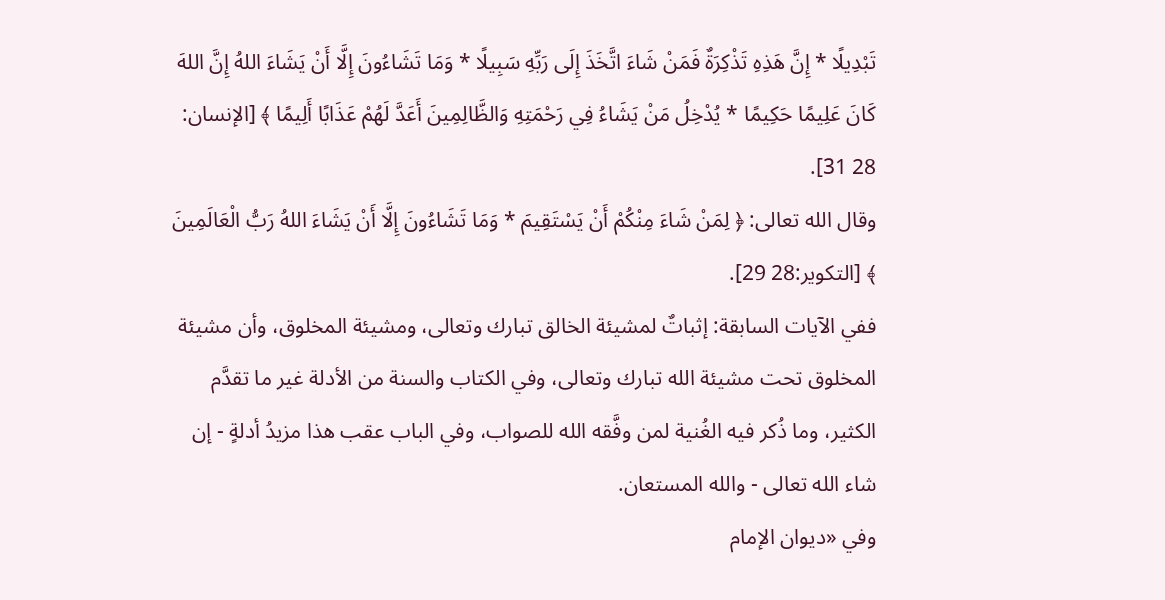تَبْدِيلًا * إِنَّ هَذِهِ تَذْكِرَةٌ فَمَنْ شَاءَ اتَّخَذَ إِلَى رَبِّهِ سَبِيلًا * وَمَا تَشَاءُونَ إِلَّا أَنْ يَشَاءَ اللهُ إِنَّ اللهَ كَانَ عَلِيمًا حَكِيمًا * يُدْخِلُ مَنْ يَشَاءُ فِي رَحْمَتِهِ وَالظَّالِمِينَ أَعَدَّ لَهُمْ عَذَابًا أَلِيمًا ﴾ [الإنسان: 28 31].
وقال الله تعالى: ﴿ لِمَنْ شَاءَ مِنْكُمْ أَنْ يَسْتَقِيمَ * وَمَا تَشَاءُونَ إِلَّا أَنْ يَشَاءَ اللهُ رَبُّ الْعَالَمِينَ ﴾ [التكوير:28 29].
ففي الآيات السابقة: إثباتٌ لمشيئة الخالق تبارك وتعالى، ومشيئة المخلوق، وأن مشيئة المخلوق تحت مشيئة الله تبارك وتعالى، وفي الكتاب والسنة من الأدلة غير ما تقدَّم الكثير، وما ذُكر فيه الغُنية لمن وفَّقه الله للصواب، وفي الباب عقب هذا مزيدُ أدلةٍ - إن شاء الله تعالى - والله المستعان.
وفي «ديوان الإمام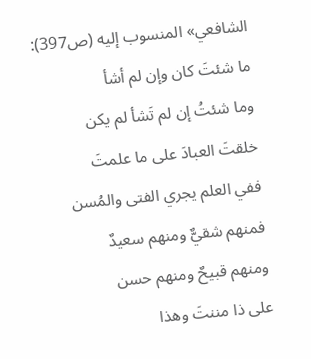الشافعي» المنسوب إليه (ص397):
ما شئتَ كان وإن لم أشأ
وما شئتُ إن لم تَشأ لم يكن
خلقتَ العبادَ على ما علمتَ
ففي العلم يجري الفتى والمُسن
فمنهم شقيٌّ ومنهم سعيدٌ
ومنهم قبيحٌ ومنهم حسن
على ذا مننتَ وهذا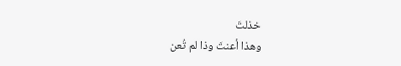خذلتَ
وهذا أعنتَ وذا لم تُعن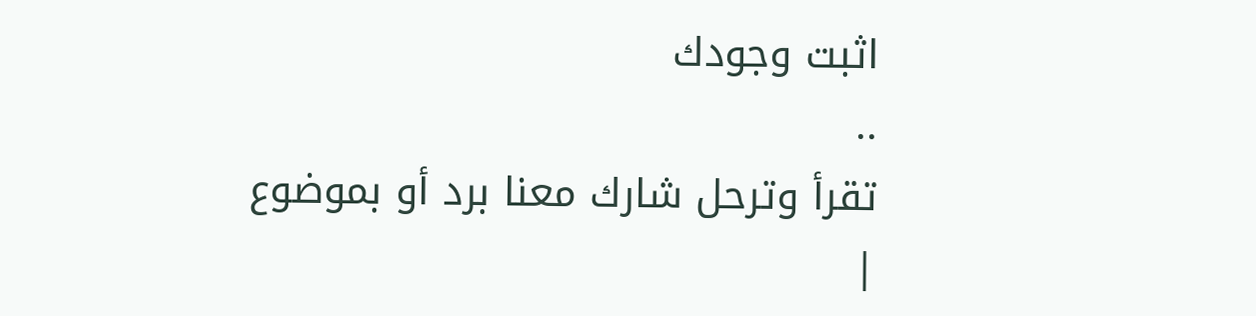اثبت وجودك
..
تقرأ وترحل شارك معنا برد أو بموضوع
|